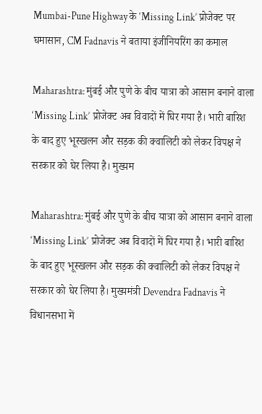Mumbai-Pune Highway के ‘Missing Link’ प्रोजेक्ट पर घमासान, CM Fadnavis ने बताया इंजीनियरिंग का कमाल

Maharashtra: मुंबई और पुणे के बीच यात्रा को आसान बनाने वाला ‘Missing Link’ प्रोजेक्ट अब विवादों में घिर गया है। भारी बारिश के बाद हुए भूस्खलन और सड़क की क्वालिटी को लेकर विपक्ष ने सरकार को घेर लिया है। मुख्यम

Maharashtra: मुंबई और पुणे के बीच यात्रा को आसान बनाने वाला ‘Missing Link’ प्रोजेक्ट अब विवादों में घिर गया है। भारी बारिश के बाद हुए भूस्खलन और सड़क की क्वालिटी को लेकर विपक्ष ने सरकार को घेर लिया है। मुख्यमंत्री Devendra Fadnavis ने विधानसभा में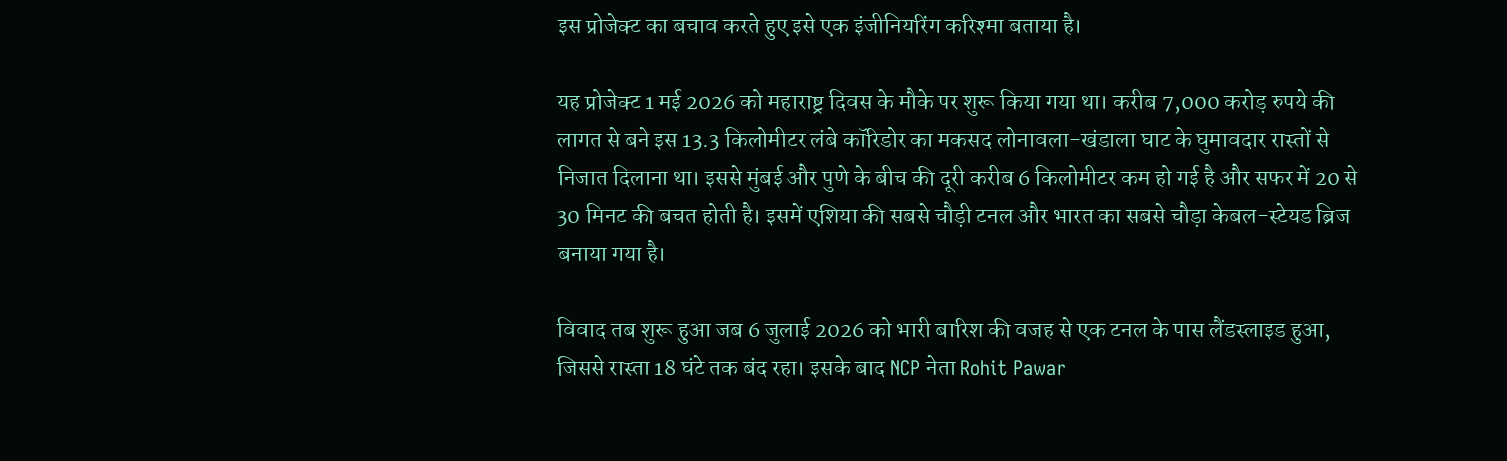इस प्रोजेक्ट का बचाव करते हुए इसे एक इंजीनियरिंग करिश्मा बताया है।

यह प्रोजेक्ट 1 मई 2026 को महाराष्ट्र दिवस के मौके पर शुरू किया गया था। करीब 7,000 करोड़ रुपये की लागत से बने इस 13.3 किलोमीटर लंबे कॉरिडोर का मकसद लोनावला-खंडाला घाट के घुमावदार रास्तों से निजात दिलाना था। इससे मुंबई और पुणे के बीच की दूरी करीब 6 किलोमीटर कम हो गई है और सफर में 20 से 30 मिनट की बचत होती है। इसमें एशिया की सबसे चौड़ी टनल और भारत का सबसे चौड़ा केबल-स्टेयड ब्रिज बनाया गया है।

विवाद तब शुरू हुआ जब 6 जुलाई 2026 को भारी बारिश की वजह से एक टनल के पास लैंडस्लाइड हुआ, जिससे रास्ता 18 घंटे तक बंद रहा। इसके बाद NCP नेता Rohit Pawar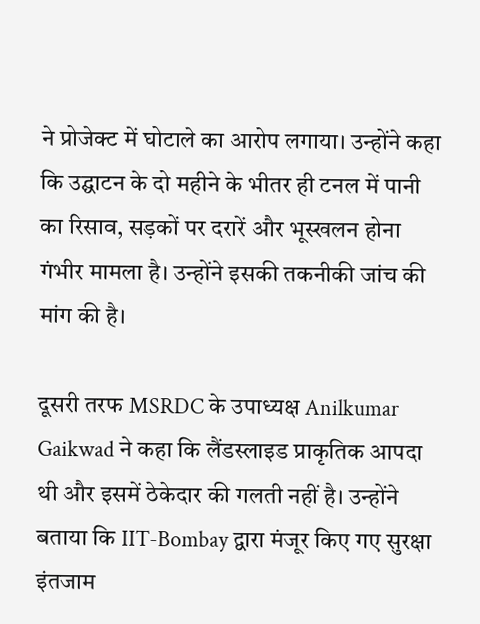ने प्रोजेक्ट में घोटाले का आरोप लगाया। उन्होंने कहा कि उद्घाटन के दो महीने के भीतर ही टनल में पानी का रिसाव, सड़कों पर दरारें और भूस्खलन होना गंभीर मामला है। उन्होंने इसकी तकनीकी जांच की मांग की है।

दूसरी तरफ MSRDC के उपाध्यक्ष Anilkumar Gaikwad ने कहा कि लैंडस्लाइड प्राकृतिक आपदा थी और इसमें ठेकेदार की गलती नहीं है। उन्होंने बताया कि IIT-Bombay द्वारा मंजूर किए गए सुरक्षा इंतजाम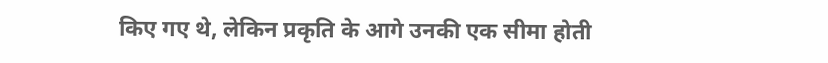किए गए थे, लेकिन प्रकृति के आगे उनकी एक सीमा होती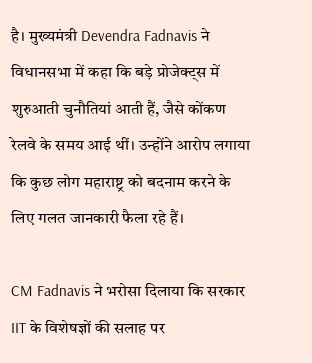है। मुख्यमंत्री Devendra Fadnavis ने विधानसभा में कहा कि बड़े प्रोजेक्ट्स में शुरुआती चुनौतियां आती हैं, जैसे कोंकण रेलवे के समय आई थीं। उन्होंने आरोप लगाया कि कुछ लोग महाराष्ट्र को बदनाम करने के लिए गलत जानकारी फैला रहे हैं।

CM Fadnavis ने भरोसा दिलाया कि सरकार IIT के विशेषज्ञों की सलाह पर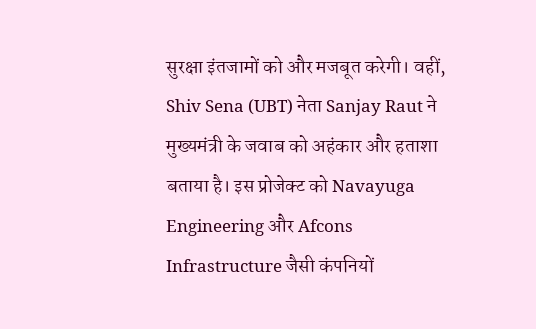सुरक्षा इंतजामों को और मजबूत करेगी। वहीं, Shiv Sena (UBT) नेता Sanjay Raut ने मुख्यमंत्री के जवाब को अहंकार और हताशा बताया है। इस प्रोजेक्ट को Navayuga Engineering और Afcons Infrastructure जैसी कंपनियों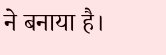ने बनाया है।